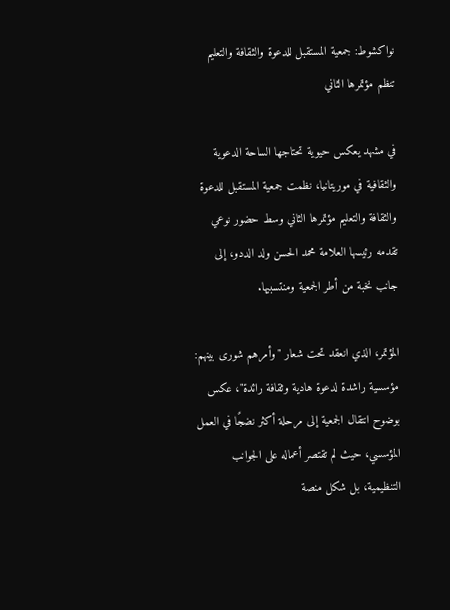نواكشوط: جمعية المستقبل للدعوة والثقافة والتعليم تنظم مؤتمرها الثاني

في مشهد يعكس حيوية تحتاجها الساحة الدعوية والثقافية في موريتانيا، نظمت جمعية المستقبل للدعوة والثقافة والتعليم مؤتمرها الثاني وسط حضور نوعي تقدمه رئيسها العلامة محمد الحسن ولد الددو، إلى جانب نخبة من أطر الجمعية ومنتسبيها.

المؤتمر، الذي انعقد تحت شعار "وأمرهم شورى بينهم: مؤسسية راشدة لدعوة هادية وثقافة رائدة"، عكس بوضوح انتقال الجمعية إلى مرحلة أكثر نضجًا في العمل المؤسسي، حيث لم تقتصر أعماله على الجوانب التنظيمية، بل شكل منصة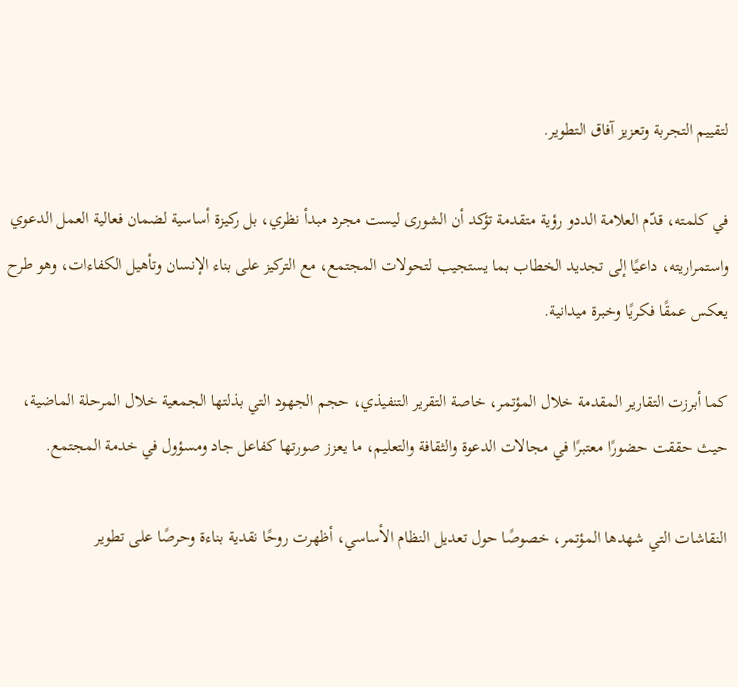لتقييم التجربة وتعزيز آفاق التطوير.

في كلمته، قدّم العلامة الددو رؤية متقدمة تؤكد أن الشورى ليست مجرد مبدأ نظري، بل ركيزة أساسية لضمان فعالية العمل الدعوي واستمراريته، داعيًا إلى تجديد الخطاب بما يستجيب لتحولات المجتمع، مع التركيز على بناء الإنسان وتأهيل الكفاءات، وهو طرح يعكس عمقًا فكريًا وخبرة ميدانية.

كما أبرزت التقارير المقدمة خلال المؤتمر، خاصة التقرير التنفيذي، حجم الجهود التي بذلتها الجمعية خلال المرحلة الماضية، حيث حققت حضورًا معتبرًا في مجالات الدعوة والثقافة والتعليم، ما يعزز صورتها كفاعل جاد ومسؤول في خدمة المجتمع.

النقاشات التي شهدها المؤتمر، خصوصًا حول تعديل النظام الأساسي، أظهرت روحًا نقدية بناءة وحرصًا على تطوير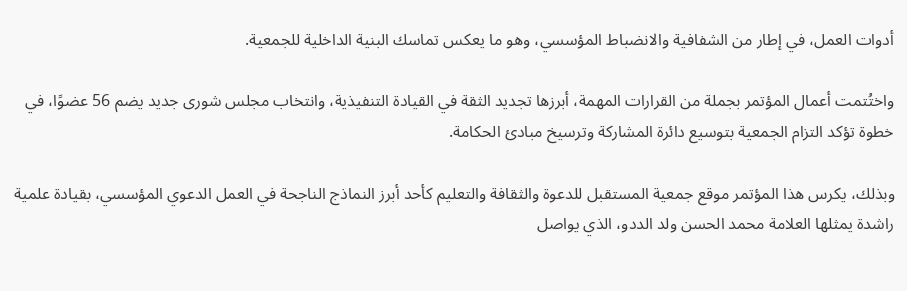أدوات العمل، في إطار من الشفافية والانضباط المؤسسي، وهو ما يعكس تماسك البنية الداخلية للجمعية.

واختُتمت أعمال المؤتمر بجملة من القرارات المهمة، أبرزها تجديد الثقة في القيادة التنفيذية، وانتخاب مجلس شورى جديد يضم 56 عضوًا، في خطوة تؤكد التزام الجمعية بتوسيع دائرة المشاركة وترسيخ مبادئ الحكامة.

وبذلك، يكرس هذا المؤتمر موقع جمعية المستقبل للدعوة والثقافة والتعليم كأحد أبرز النماذج الناجحة في العمل الدعوي المؤسسي، بقيادة علمية راشدة يمثلها العلامة محمد الحسن ولد الددو، الذي يواصل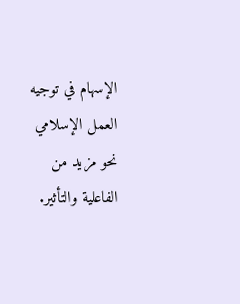الإسهام في توجيه العمل الإسلامي نحو مزيد من الفاعلية والتأثير.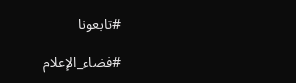#تابعونا

#فضاء_الإعلام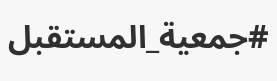#جمعية_المستقبل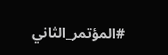#المؤتمر_الثاني